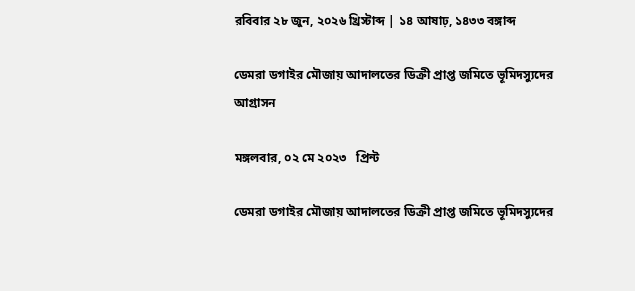রবিবার ২৮ জুন, ২০২৬ খ্রিস্টাব্দ | ১৪ আষাঢ়, ১৪৩৩ বঙ্গাব্দ

ডেমরা ডগাইর মৌজায় আদালতের ডিক্রী প্রাপ্ত জমিতে ভূমিদস্যুদের আগ্রাসন

মঙ্গলবার, ০২ মে ২০২৩   প্রিন্ট

ডেমরা ডগাইর মৌজায় আদালতের ডিক্রী প্রাপ্ত জমিতে ভূমিদস্যুদের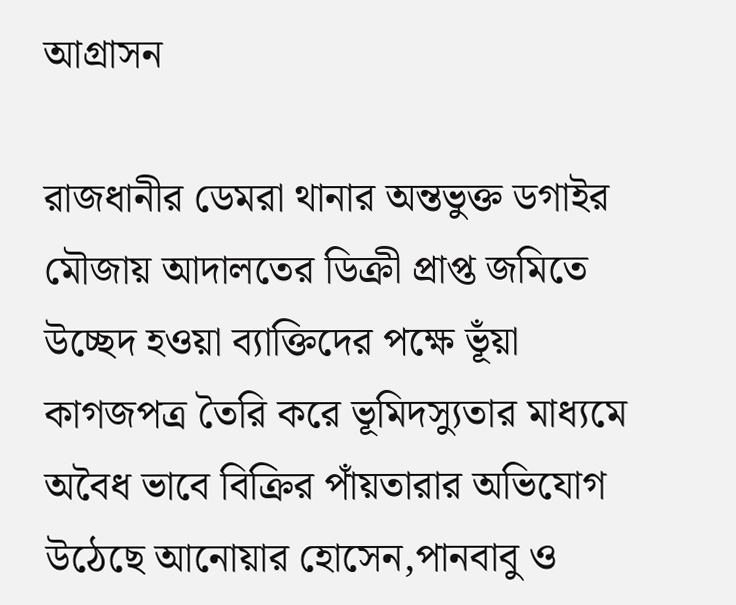আগ্রাসন

রাজধানীর ডেমরা থানার অন্তভুক্ত ডগাইর মৌজায় আদালতের ডিক্রী প্রাপ্ত জমিতে উচ্ছেদ হওয়া ব্যাক্তিদের পক্ষে ভূঁয়া কাগজপত্র তৈরি করে ভূমিদস্যুতার মাধ্যমে অবৈধ ভাবে বিক্রির পাঁয়তারার অভিযোগ উঠেছে আনোয়ার হোসেন,পানবাবু ও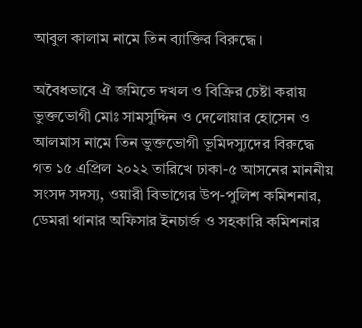আবুল কালাম নামে তিন ব্যাক্তির বিরুদ্ধে।

অবৈধভাবে ঐ জমিতে দখল ও বিক্রির চেষ্টা করায় ভুক্তভোগী মোঃ সামসুদ্দিন ও দেলোয়ার হোসেন ও আলমাস নামে তিন ভুক্তভোগী ভূমিদস্যুদের বিরুদ্ধে গত ১৫ এপ্রিল ২০২২ তারিখে ঢাকা-৫ আসনের মাননীয় সংসদ সদস্য, ওয়ারী বিভাগের উপ-পুলিশ কমিশনার, ডেমরা থানার অফিসার ইনচার্জ ও সহকারি কমিশনার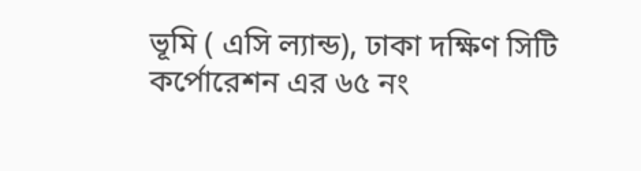ভূমি ( এসি ল্যান্ড), ঢাকা দক্ষিণ সিটি কর্পোরেশন এর ৬৫ নং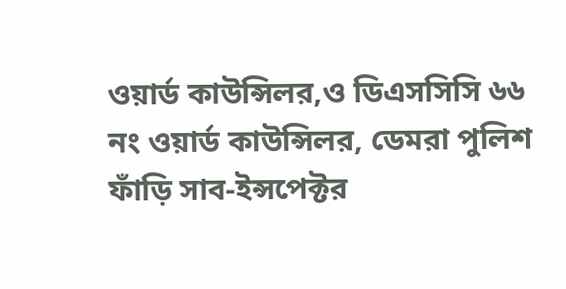ওয়ার্ড কাউন্সিলর,ও ডিএসসিসি ৬৬ নং ওয়ার্ড কাউন্সিলর, ডেমরা পুলিশ ফাঁড়ি সাব-ইন্সপেক্টর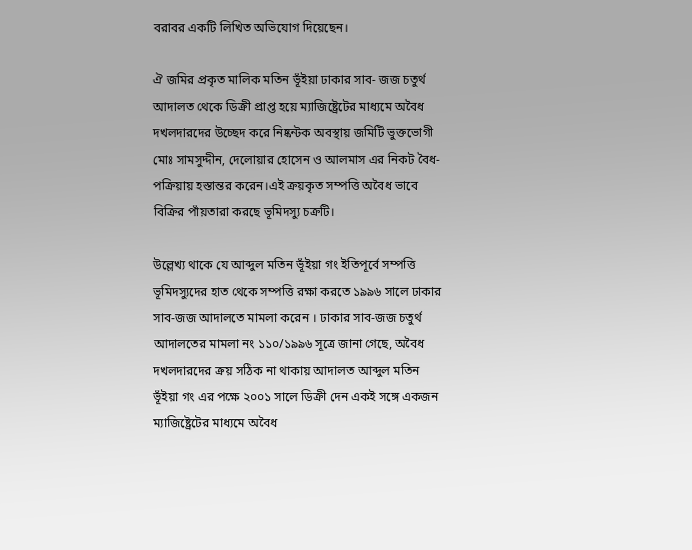বরাবর একটি লিখিত অভিযোগ দিয়েছেন।

ঐ জমির প্রকৃত মালিক মতিন ভূঁইয়া ঢাকার সাব- জজ চতুর্থ আদালত থেকে ডিক্রী প্রাপ্ত হয়ে ম্যাজিষ্ট্রেটের মাধ্যমে অবৈধ দখলদারদের উচ্ছেদ করে নিষ্কন্টক অবস্থায় জমিটি ভুক্তভোগী মোঃ সামসুদ্দীন, দেলোয়ার হোসেন ও আলমাস এর নিকট বৈধ-পক্রিয়ায় হস্তান্তর করেন।এই ক্রয়কৃত সম্পত্তি অবৈধ ভাবে বিক্রির পাঁয়তারা করছে ভূমিদস্যু চক্রটি।

উল্লেখ্য থাকে যে আব্দুল মতিন ভূঁইয়া গং ইতিপূর্বে সম্পত্তি ভূমিদস্যুদের হাত থেকে সম্পত্তি রক্ষা করতে ১৯৯৬ সালে ঢাকার সাব-জজ আদালতে মামলা করেন । ঢাকার সাব-জজ চতুর্থ আদালতের মামলা নং ১১০/১৯৯৬ ‌সূত্রে জানা গেছে, অবৈধ দখলদারদের ক্রয় সঠিক না থাকায় আদালত আব্দুল মতিন ভূঁইয়া গং এর পক্ষে ২০০১ সালে ডিক্রী দেন একই সঙ্গে একজন ম্যাজিষ্ট্রেটের মাধ্যমে অবৈধ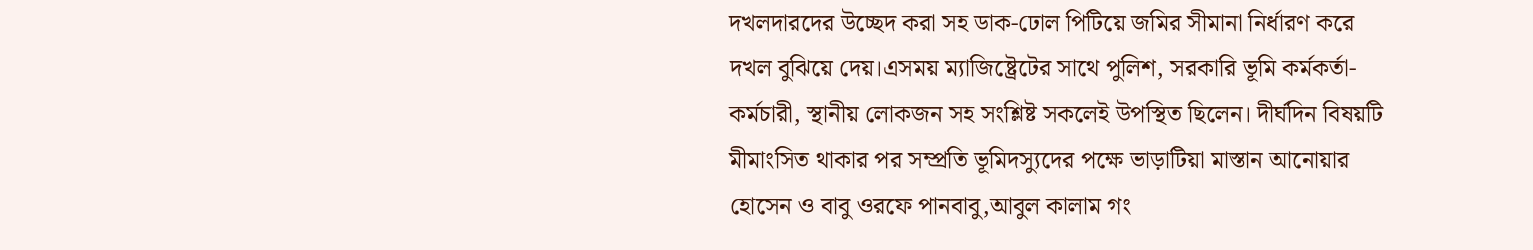দখলদারদের উচ্ছেদ করা সহ ডাক-ঢোল পিটিয়ে জমির সীমানা নির্ধারণ করে দখল বুঝিয়ে দেয়।এসময় ম্যাজিষ্ট্রেটের সাথে পুলিশ, সরকারি ভূমি কর্মকর্তা- কর্মচারী, স্থানীয় লোকজন সহ সংশ্লিষ্ট সকলেই উপস্থিত ছিলেন। দীর্ঘদিন বিষয়টি মীমাংসিত থাকার পর সম্প্রতি ভূমিদস্যুদের পক্ষে ভাড়াটিয়া মাস্তান আনোয়ার হোসেন ও বাবু ওরফে পানবাবু,আবুল কালাম গং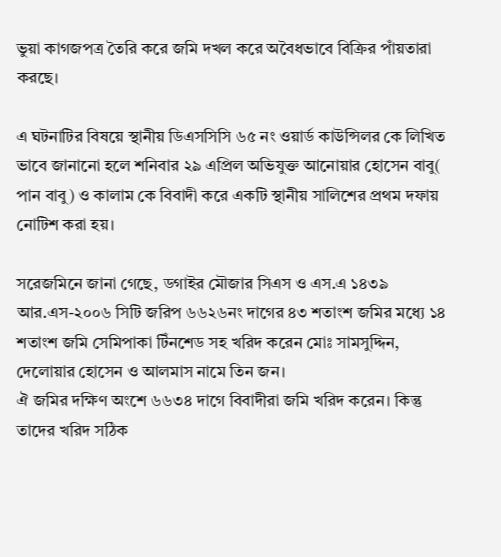ভুয়া কাগজপত্র তৈরি করে জমি দখল করে অবৈধভাবে বিক্রির পাঁয়তারা করছে।

এ ঘটনাটির বিষয়ে স্থানীয় ডিএসসিসি ৬৫ নং ওয়ার্ড কাউন্সিলর কে লিখিত ভাবে জানানো হলে শনিবার ২৯ এপ্রিল অভিযুক্ত আনোয়ার হোসেন বাবু( পান বাবু) ও কালাম কে বিবাদী করে একটি স্থানীয় সালিশের প্রথম দফায় নোটিশ করা হয়।

সরেজমিনে জানা গেছে, ডগাইর মৌজার সিএস ও এস.এ ১৪৩৯ আর.এস-২০০৬ সিটি জরিপ ৬৬২৬নং দাগের ৪৩ শতাংশ জমির মধ্যে ১৪ শতাংশ জমি সেমিপাকা টিঁনশেড সহ খরিদ করেন মোঃ সামসুদ্দিন, দেলোয়ার হোসেন ও আলমাস নামে তিন জন।
ঐ জমির দক্ষিণ অংশে ৬৬৩৪ দাগে বিবাদীরা জমি খরিদ করেন। কিন্তু তাদের খরিদ সঠিক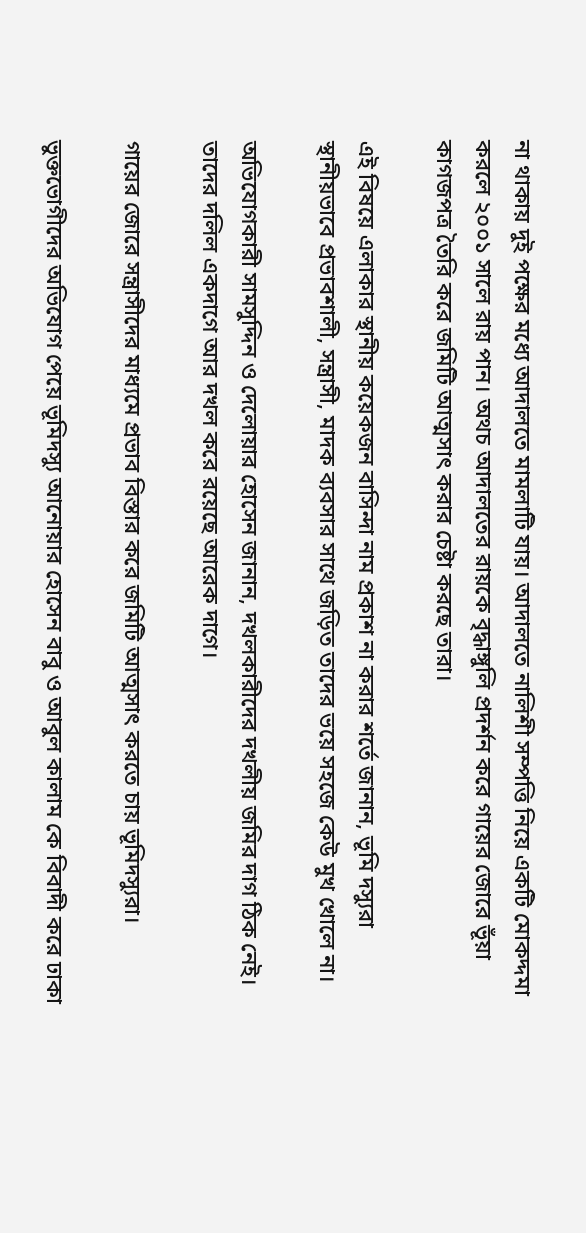না থাকায় দুই পক্ষের মধ্যে আদালতে মামলাটি যায়। আদালতে নালিশী সম্পত্তি নিয়ে একটি মোকদ্দমা করলে ২০০১ সালে রায় পান। অথচ আদালতের রায়কে বৃদ্ধাঙ্গুলি প্রদর্শন করে গায়ের জোরে ভূঁয়া কাগজপত্র তৈরি করে জমিটি আত্মসাৎ করার চেষ্টা করছে তারা।

এই বিষয়ে এলাকার স্থানীয় কয়েকজন বাসিন্দা নাম প্রকাশ না করার শর্তে জানান, ভূমি দস্যুরা স্থানীয়ভাবে প্রভাবশালী, সন্ত্রাসী, মাদক ব্যবসার সাথে জড়িত তাদের ভয়ে সহজে কেউ মুখ খোলে না।

অভিযোগকারী সামসুদ্দিন ও দেলোয়ার হোসেন জানান, দখলকারীদের দখলীয় জমির দাগ ঠিক নেই। তাদের দলিল একদাগে আর দখল করে রয়েছে আরেক দাগে।

গায়ের জোরে সন্ত্রাসীদের মাধ্যমে প্রভাব বিস্তার করে জমিটি আত্মসাৎ করতে চায় ভূমিদস্যুরা।

ভুক্তভোগীদের অভিযোগ পেয়ে ভূমিদস্যু আনোয়ার হোসেন বাবু ও আবুল কালাম কে বিবাদী করে ঢাকা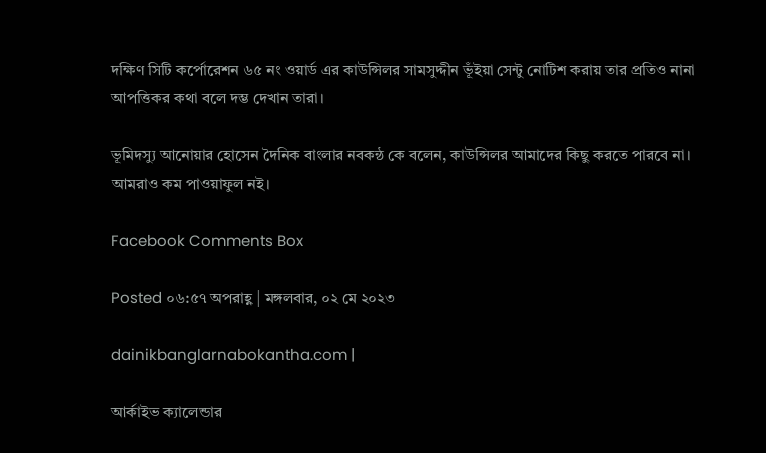দক্ষিণ সিটি কর্পোরেশন ৬৫ নং ওয়ার্ড এর কাউন্সিলর সামসুদ্দীন ভূঁইয়া সেন্টু নোটিশ করায় তার প্রতিও নানা আপত্তিকর কথা বলে দম্ভ দেখান তারা।

ভূমিদস্যু আনোয়ার হোসেন দৈনিক বাংলার নবকন্ঠ কে বলেন, কাউন্সিলর আমাদের কিছু করতে পারবে না। আমরাও কম পাওয়াফুল নই।

Facebook Comments Box

Posted ০৬:৫৭ অপরাহ্ণ | মঙ্গলবার, ০২ মে ২০২৩

dainikbanglarnabokantha.com |

আর্কাইভ ক্যালেন্ডার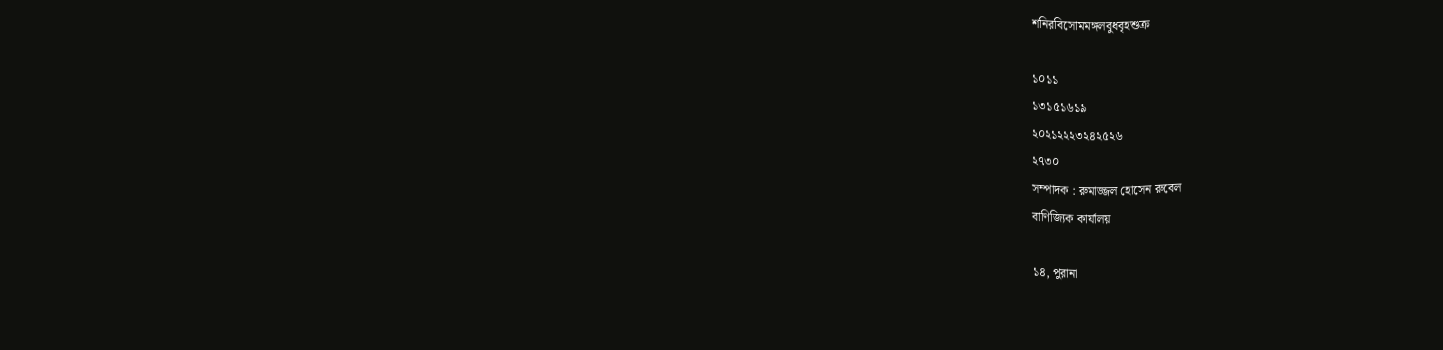শনিরবিসোমমঙ্গলবুধবৃহশুক্র

১০১১
১৩১৫১৬১৯
২০২১২২২৩২৪২৫২৬
২৭৩০
সম্পাদক : রুমাজ্জল হোসেন রুবেল
বাণিজ্যিক কার্যালয়

১৪, পুরানা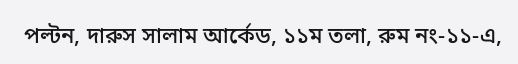পল্টন, দারুস সালাম আর্কেড, ১১ম তলা, রুম নং-১১-এ,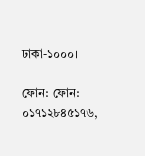ঢাকা-১০০০।

ফোন: ফোন: ০১৭১২৮৪৫১৭৬,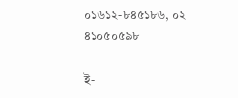০১৬১২-৮৪৫১৮৬, ০২ ৪১০৫০৫৯৮

ই-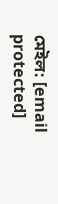মেইল: [email protected]